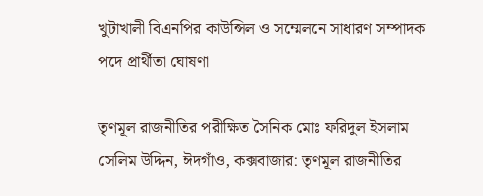খুটাখালী বিএনপির কাউন্সিল ও সম্মেলনে সাধারণ সম্পাদক পদে প্রার্থীতা ঘোষণা

তৃণমূল রাজনীতির পরীক্ষিত সৈনিক মোঃ ফরিদুল ইসলাম
সেলিম উদ্দিন, ঈদগাঁও, কক্সবাজার: তৃণমূল রাজনীতির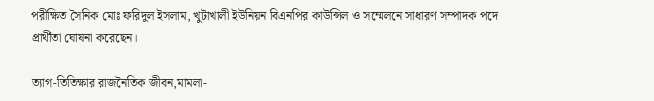পরীক্ষিত সৈনিক মোঃ ফরিদুল ইসলাম, খুটাখালী ইউনিয়ন বিএনপির কাউন্সিল ও সম্মেলনে সাধারণ সম্পাদক পদে প্রার্থীতা ঘোষনা করেছেন।

ত্যাগ-তিতিক্ষার রাজনৈতিক জীবন,মামলা-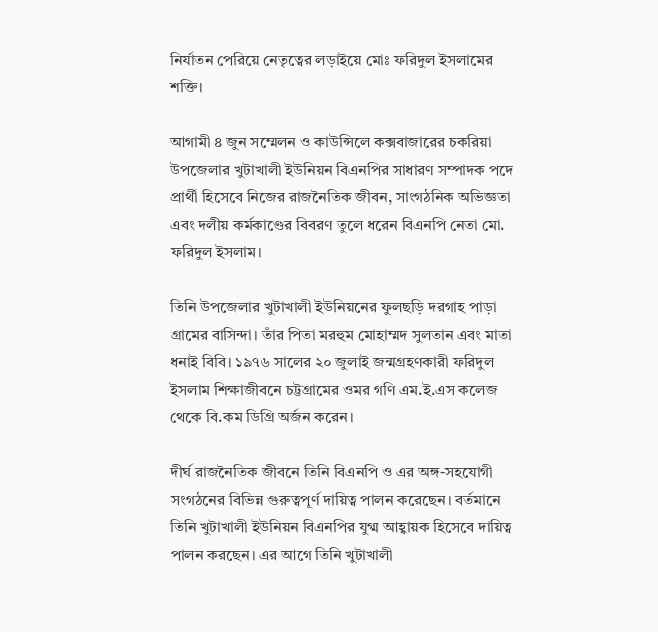নির্যাতন পেরিয়ে নেতৃত্বের লড়াইয়ে মোঃ ফরিদুল ইসলামের শক্তি।

আগামী ৪ জুন সম্মেলন ও কাউন্সিলে কক্সবাজারের চকরিয়া উপজেলার খুটাখালী ইউনিয়ন বিএনপির সাধারণ সম্পাদক পদে প্রার্থী হিসেবে নিজের রাজনৈতিক জীবন, সাংগঠনিক অভিজ্ঞতা এবং দলীয় কর্মকাণ্ডের বিবরণ তুলে ধরেন বিএনপি নেতা মো. ফরিদুল ইসলাম।

তিনি উপজেলার খুটাখালী ইউনিয়নের ফুলছড়ি দরগাহ পাড়া গ্রামের বাসিন্দা। তাঁর পিতা মরহুম মোহাম্মদ সুলতান এবং মাতা ধনাই বিবি। ১৯৭৬ সালের ২০ জুলাই জন্মগ্রহণকারী ফরিদুল ইসলাম শিক্ষাজীবনে চট্টগ্রামের ওমর গণি এম.ই.এস কলেজ থেকে বি.কম ডিগ্রি অর্জন করেন।

দীর্ঘ রাজনৈতিক জীবনে তিনি বিএনপি ও এর অঙ্গ-সহযোগী সংগঠনের বিভিন্ন গুরুত্বপূর্ণ দায়িত্ব পালন করেছেন। বর্তমানে তিনি খুটাখালী ইউনিয়ন বিএনপির যুগ্ম আহ্বায়ক হিসেবে দায়িত্ব পালন করছেন। এর আগে তিনি খুটাখালী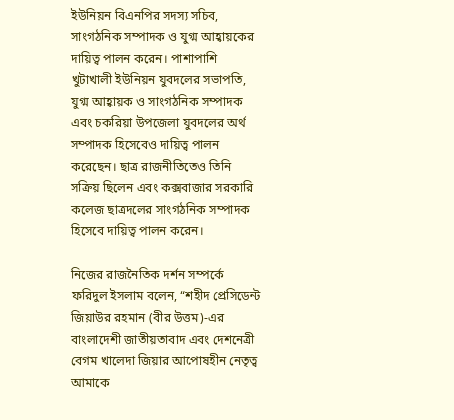ইউনিয়ন বিএনপির সদস্য সচিব, সাংগঠনিক সম্পাদক ও যুগ্ম আহ্বায়কের দায়িত্ব পালন করেন। পাশাপাশি খুটাখালী ইউনিয়ন যুবদলের সভাপতি, যুগ্ম আহ্বায়ক ও সাংগঠনিক সম্পাদক এবং চকরিয়া উপজেলা যুবদলের অর্থ সম্পাদক হিসেবেও দায়িত্ব পালন করেছেন। ছাত্র রাজনীতিতেও তিনি সক্রিয় ছিলেন এবং কক্সবাজার সরকারি কলেজ ছাত্রদলের সাংগঠনিক সম্পাদক হিসেবে দায়িত্ব পালন করেন।

নিজের রাজনৈতিক দর্শন সম্পর্কে ফরিদুল ইসলাম বলেন, “শহীদ প্রেসিডেন্ট জিয়াউর রহমান (বীর উত্তম)-এর বাংলাদেশী জাতীয়তাবাদ এবং দেশনেত্রী বেগম খালেদা জিয়ার আপোষহীন নেতৃত্ব আমাকে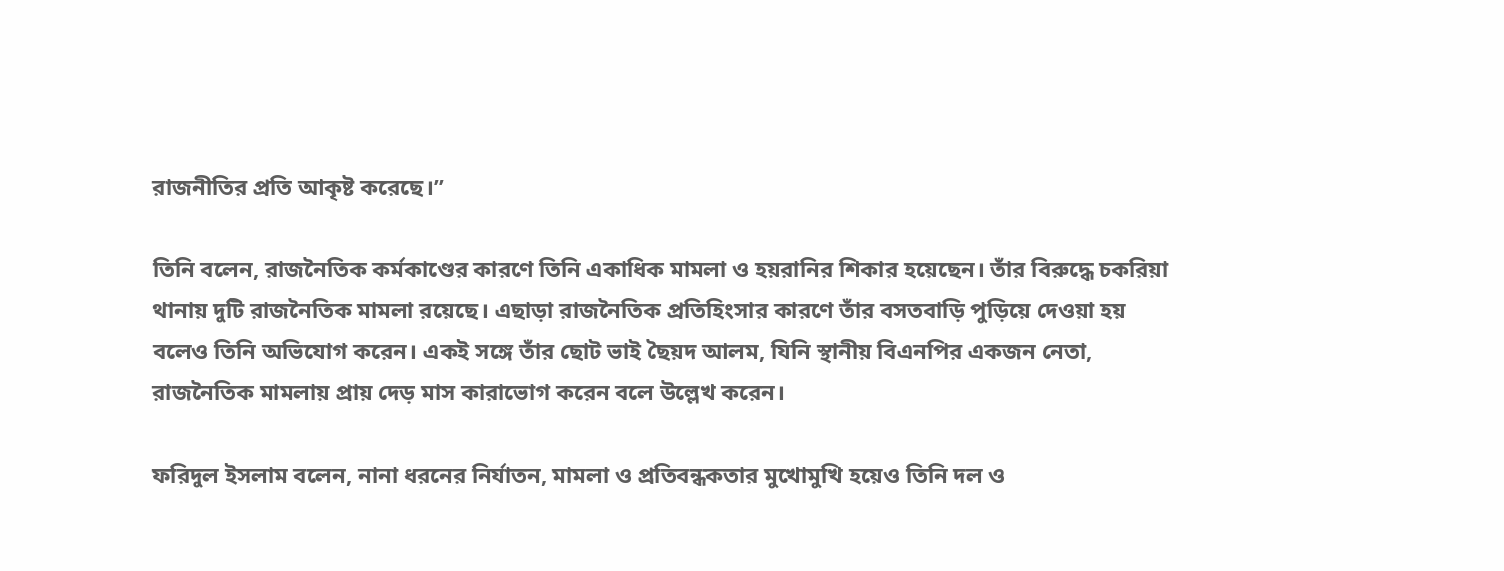রাজনীতির প্রতি আকৃষ্ট করেছে।”

তিনি বলেন, রাজনৈতিক কর্মকাণ্ডের কারণে তিনি একাধিক মামলা ও হয়রানির শিকার হয়েছেন। তাঁর বিরুদ্ধে চকরিয়া থানায় দুটি রাজনৈতিক মামলা রয়েছে। এছাড়া রাজনৈতিক প্রতিহিংসার কারণে তাঁর বসতবাড়ি পুড়িয়ে দেওয়া হয় বলেও তিনি অভিযোগ করেন। একই সঙ্গে তাঁর ছোট ভাই ছৈয়দ আলম, যিনি স্থানীয় বিএনপির একজন নেতা, রাজনৈতিক মামলায় প্রায় দেড় মাস কারাভোগ করেন বলে উল্লেখ করেন।

ফরিদুল ইসলাম বলেন, নানা ধরনের নির্যাতন, মামলা ও প্রতিবন্ধকতার মুখোমুখি হয়েও তিনি দল ও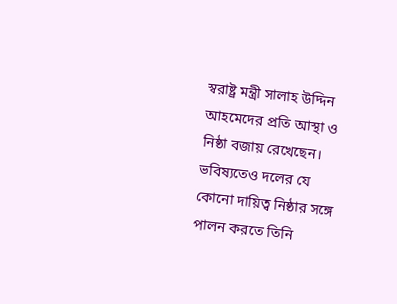স্বরাষ্ট্র মন্ত্রী সালাহ উদ্দিন আহমেদের প্রতি আস্থা ও নিষ্ঠা বজায় রেখেছেন। ভবিষ্যতেও দলের যে কোনো দায়িত্ব নিষ্ঠার সঙ্গে পালন করতে তিনি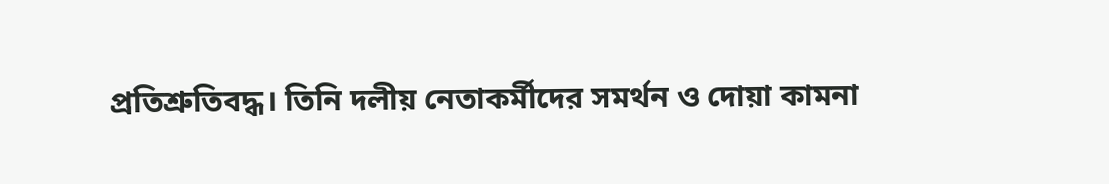প্রতিশ্রুতিবদ্ধ। তিনি দলীয় নেতাকর্মীদের সমর্থন ও দোয়া কামনা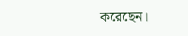করেছেন।